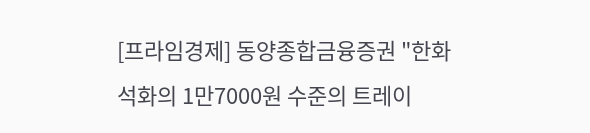[프라임경제] 동양종합금융증권 "한화석화의 1만7000원 수준의 트레이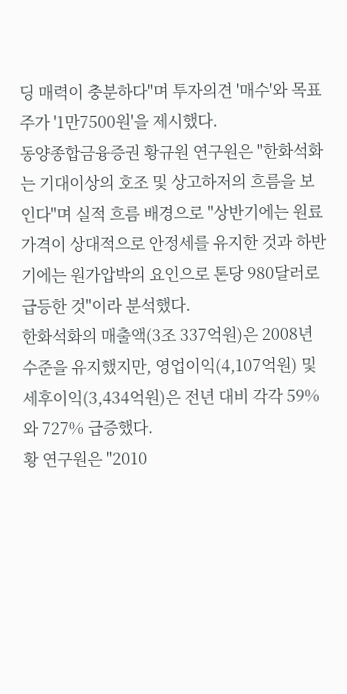딩 매력이 충분하다"며 투자의견 '매수'와 목표주가 '1만7500원'을 제시했다.
동양종합금융증권 황규원 연구원은 "한화석화는 기대이상의 호조 및 상고하저의 흐름을 보인다"며 실적 흐름 배경으로 "상반기에는 원료가격이 상대적으로 안정세를 유지한 것과 하반기에는 원가압박의 요인으로 톤당 980달러로 급등한 것"이라 분석했다.
한화석화의 매출액(3조 337억원)은 2008년 수준을 유지했지만, 영업이익(4,107억원) 및 세후이익(3,434억원)은 전년 대비 각각 59%와 727% 급증했다.
황 연구원은 "2010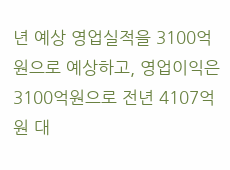년 예상 영업실적을 3100억원으로 예상하고, 영업이익은 3100억원으로 전년 4107억원 대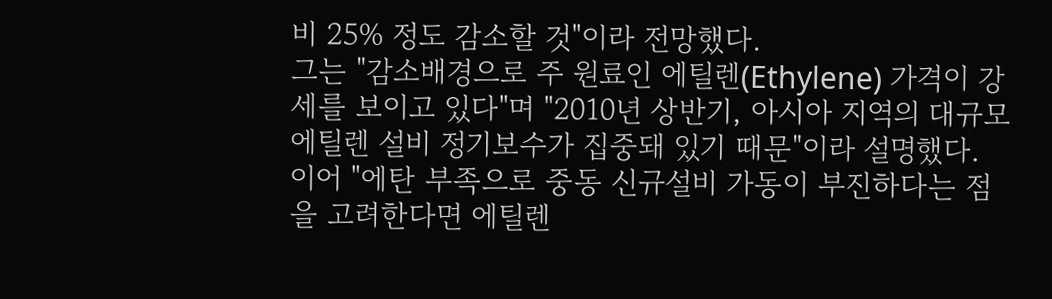비 25% 정도 감소할 것"이라 전망했다.
그는 "감소배경으로 주 원료인 에틸렌(Ethylene) 가격이 강세를 보이고 있다"며 "2010년 상반기, 아시아 지역의 대규모 에틸렌 설비 정기보수가 집중돼 있기 때문"이라 설명했다.
이어 "에탄 부족으로 중동 신규설비 가동이 부진하다는 점을 고려한다면 에틸렌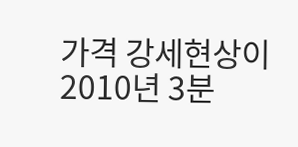가격 강세현상이 2010년 3분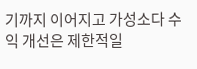기까지 이어지고 가성소다 수익 개선은 제한적일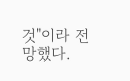것"이라 전망했다.